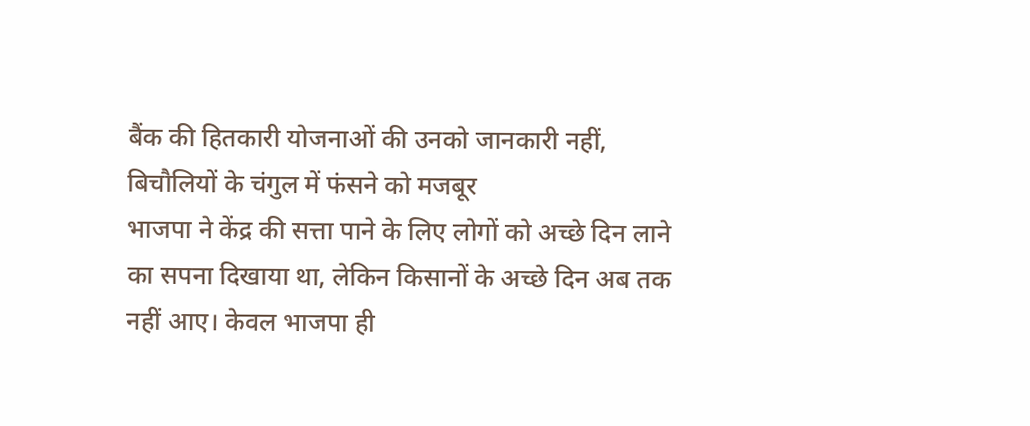बैंक की हितकारी योजनाओं की उनको जानकारी नहीं, बिचौलियों के चंगुल में फंसने को मजबूर
भाजपा ने केंद्र की सत्ता पाने के लिए लोगों को अच्छे दिन लाने का सपना दिखाया था, लेकिन किसानों के अच्छे दिन अब तक नहीं आए। केवल भाजपा ही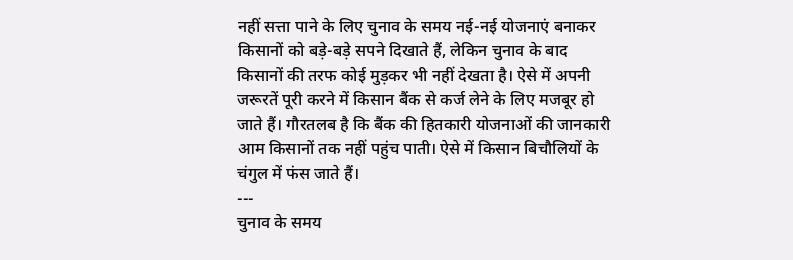नहीं सत्ता पाने के लिए चुनाव के समय नई-नई योजनाएं बनाकर किसानों को बड़े-बड़े सपने दिखाते हैं, लेकिन चुनाव के बाद किसानों की तरफ कोई मुड़कर भी नहीं देखता है। ऐसे में अपनी जरूरतें पूरी करने में किसान बैंक से कर्ज लेने के लिए मजबूर हो जाते हैं। गौरतलब है कि बैंक की हितकारी योजनाओं की जानकारी आम किसानों तक नहीं पहुंच पाती। ऐसे में किसान बिचौलियों के चंगुल में फंस जाते हैं।
---
चुनाव के समय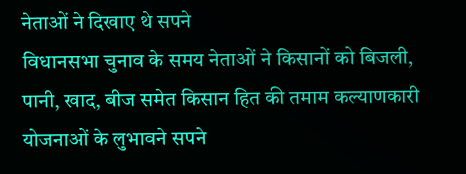नेताओं ने दिखाए थे सपने
विधानसभा चुनाव के समय नेताओं ने किसानों को बिजली, पानी, खाद, बीज समेत किसान हित की तमाम कल्याणकारी योजनाओं के लुभावने सपने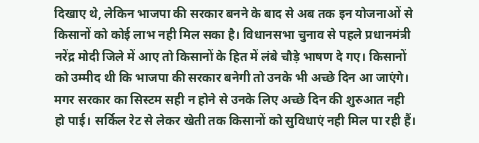दिखाए थे, लेकिन भाजपा की सरकार बनने के बाद से अब तक इन योजनाओं से किसानों को कोई लाभ नही मिल सका है। विधानसभा चुनाव से पहले प्रधानमंत्री नरेंद्र मोदी जिले में आए तो किसानों के हित में लंबे चौड़े भाषण दे गए। किसानों को उम्मीद थी कि भाजपा की सरकार बनेगी तो उनके भी अच्छे दिन आ जाएंगे। मगर सरकार का सिस्टम सही न होने से उनके लिए अच्छे दिन की शुरुआत नही हो पाई। सर्किल रेट से लेकर खेती तक किसानों को सुविधाएं नही मिल पा रही हैं।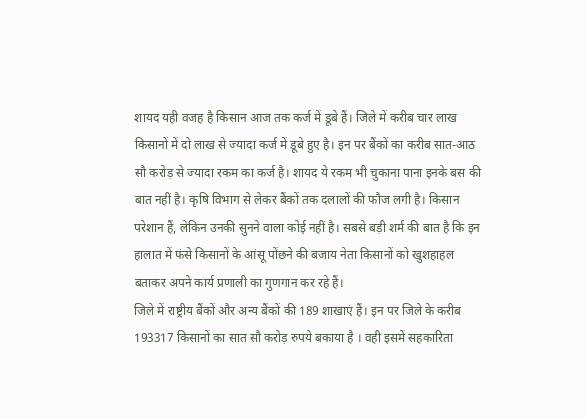शायद यही वजह है किसान आज तक कर्ज में डूबे हैं। जिले में करीब चार लाख किसानों में दो लाख से ज्यादा कर्ज में डूबे हुए है। इन पर बैंकों का करीब सात-आठ सौ करोड़ से ज्यादा रकम का कर्ज है। शायद ये रकम भी चुकाना पाना इनके बस की बात नहीं है। कृषि विभाग से लेकर बैंकों तक दलालों की फौज लगी है। किसान परेशान हैं, लेकिन उनकी सुनने वाला कोई नहीं है। सबसे बड़ी शर्म की बात है कि इन हालात में फंसे किसानों के आंसू पोंछने की बजाय नेता किसानों को खुशहाहल बताकर अपने कार्य प्रणाली का गुणगान कर रहे हैं।
जिले में राष्ट्रीय बैंकों और अन्य बैंकों की 189 शाखाएं हैं। इन पर जिले के करीब 193317 किसानों का सात सौ करोड़ रुपये बकाया है । वही इसमें सहकारिता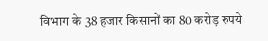विभाग के 38 हजार किसानों का 80 करोड़ रुपये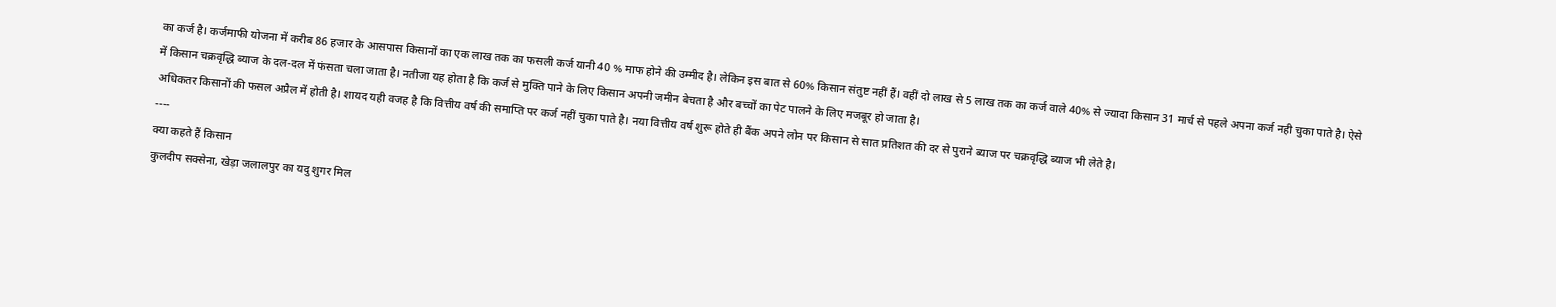का कर्ज है। कर्जमाफी योजना में करीब 86 हजार के आसपास किसानों का एक लाख तक का फसली कर्ज यानी 40 % माफ होने की उम्मीद है। लेकिन इस बात से 60% किसान संतुष्ट नहीं हैं। वहीं दो लाख से 5 लाख तक का कर्ज वाले 40% से ज्यादा किसान 31 मार्च से पहले अपना कर्ज नही चुका पाते है। ऐसे में किसान चक्रवृद्धि ब्याज के दल-दल में फंसता चला जाता है। नतीजा यह होता है कि कर्ज से मुक्ति पाने के लिए किसान अपनी जमीन बेचता है और बच्चों का पेट पालने के लिए मजबूर हो जाता है।
अधिकतर किसानों की फसल अप्रैल में होती है। शायद यही वजह है कि वित्तीय वर्ष की समाप्ति पर कर्ज नहीं चुका पाते है। नया वित्तीय वर्ष शुरू होते ही बैंक अपने लोन पर किसान से सात प्रतिशत की दर से पुराने ब्याज पर चक्रवृद्धि ब्याज भी लेते है।
----
क्या कहते हैं किसान
कुलदीप सक्सेना, खेड़ा जलालपुर का यदु शुगर मिल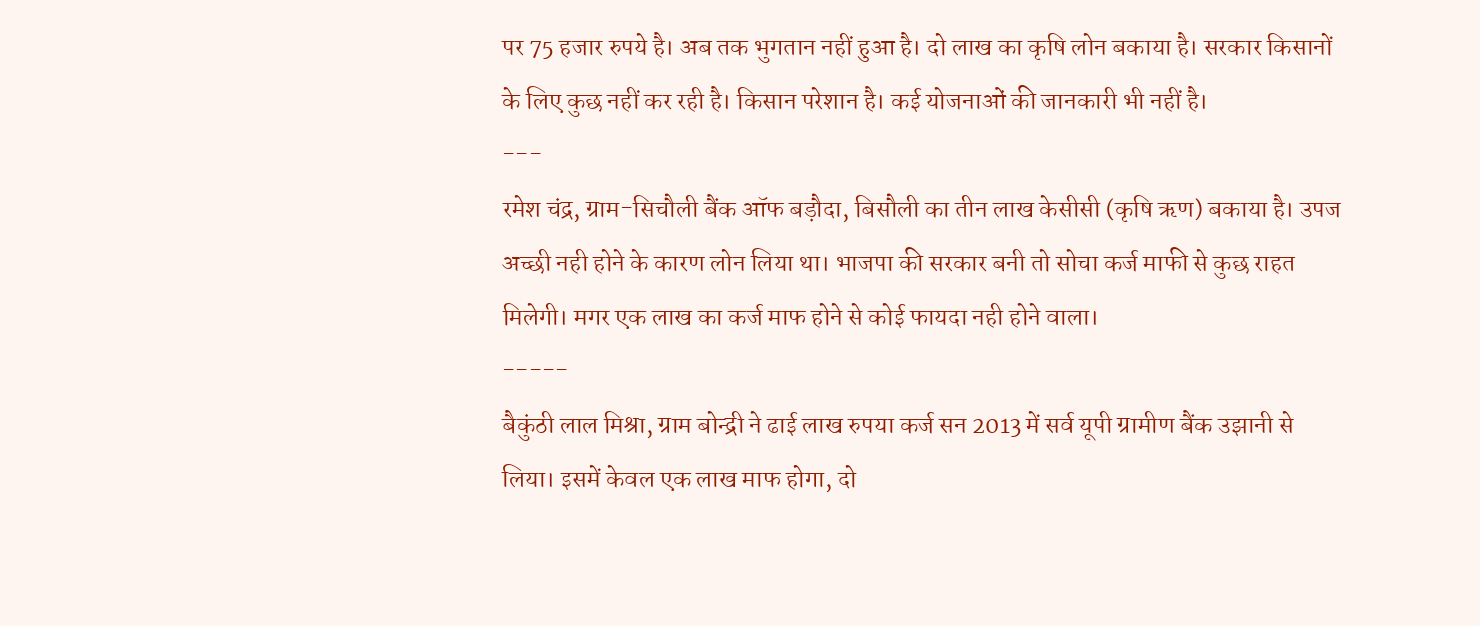पर 75 हजार रुपये है। अब तक भुगतान नहीं हुआ है। दो लाख का कृषि लोन बकाया है। सरकार किसानों के लिए कुछ नहीं कर रही है। किसान परेशान है। कई योजनाओं की जानकारी भी नहीं है।
---
रमेश चंद्र, ग्राम-सिचौली बैंक ऑफ बड़ौदा, बिसौली का तीन लाख केसीसी (कृषि ऋण) बकाया है। उपज अच्छी नही होने के कारण लोन लिया था। भाजपा की सरकार बनी तो सोचा कर्ज माफी से कुछ राहत मिलेगी। मगर एक लाख का कर्ज माफ होने से कोई फायदा नही होने वाला।
-----
बैकुंठी लाल मिश्रा, ग्राम बोन्द्री ने ढाई लाख रुपया कर्ज सन 2013 में सर्व यूपी ग्रामीण बैंक उझानी से लिया। इसमें केवल एक लाख माफ होगा, दो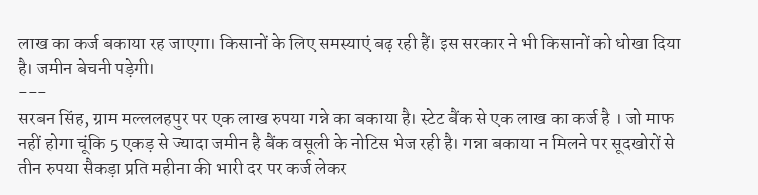लाख का कर्ज बकाया रह जाएगा। किसानों के लिए समस्याएं बढ़ रही हैं। इस सरकार ने भी किसानों को धोखा दिया है। जमीन बेचनी पड़ेगी।
---
सरबन सिंह, ग्राम मल्ललहपुर पर एक लाख रुपया गन्ने का बकाया है। स्टेट बैंक से एक लाख का कर्ज है । जो माफ नहीं होगा चूंकि 5 एकड़ से ज्यादा जमीन है बैंक वसूली के नोटिस भेज रही है। गन्ना बकाया न मिलने पर सूदखोरों से तीन रुपया सैकड़ा प्रति महीना की भारी दर पर कर्ज लेकर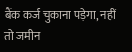बैंक कर्ज चुकाना पड़ेगा, नहीं तो जमीन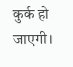कुर्क हो जाएगी।